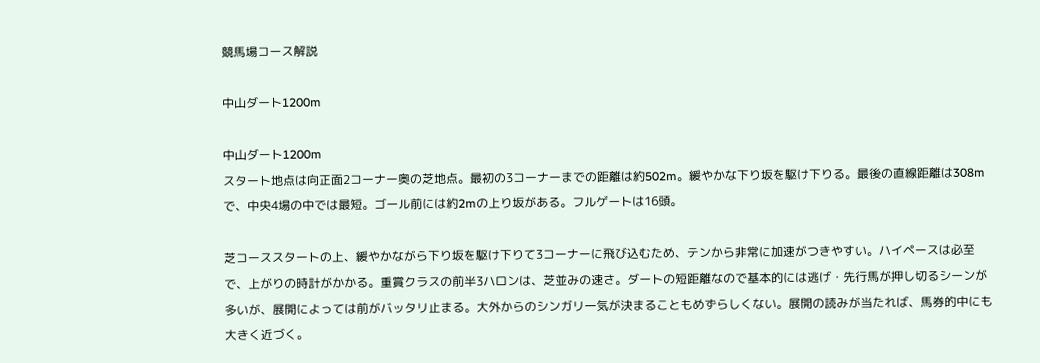競馬場コース解説

中山ダート1200m

中山ダート1200m
スタート地点は向正面2コーナー奥の芝地点。最初の3コーナーまでの距離は約502m。緩やかな下り坂を駆け下りる。最後の直線距離は308mで、中央4場の中では最短。ゴール前には約2mの上り坂がある。フルゲートは16頭。

芝コーススタートの上、緩やかながら下り坂を駆け下りて3コーナーに飛び込むため、テンから非常に加速がつきやすい。ハイペースは必至で、上がりの時計がかかる。重賞クラスの前半3ハロンは、芝並みの速さ。ダートの短距離なので基本的には逃げ・先行馬が押し切るシーンが多いが、展開によっては前がバッタリ止まる。大外からのシンガリ一気が決まることもめずらしくない。展開の読みが当たれば、馬券的中にも大きく近づく。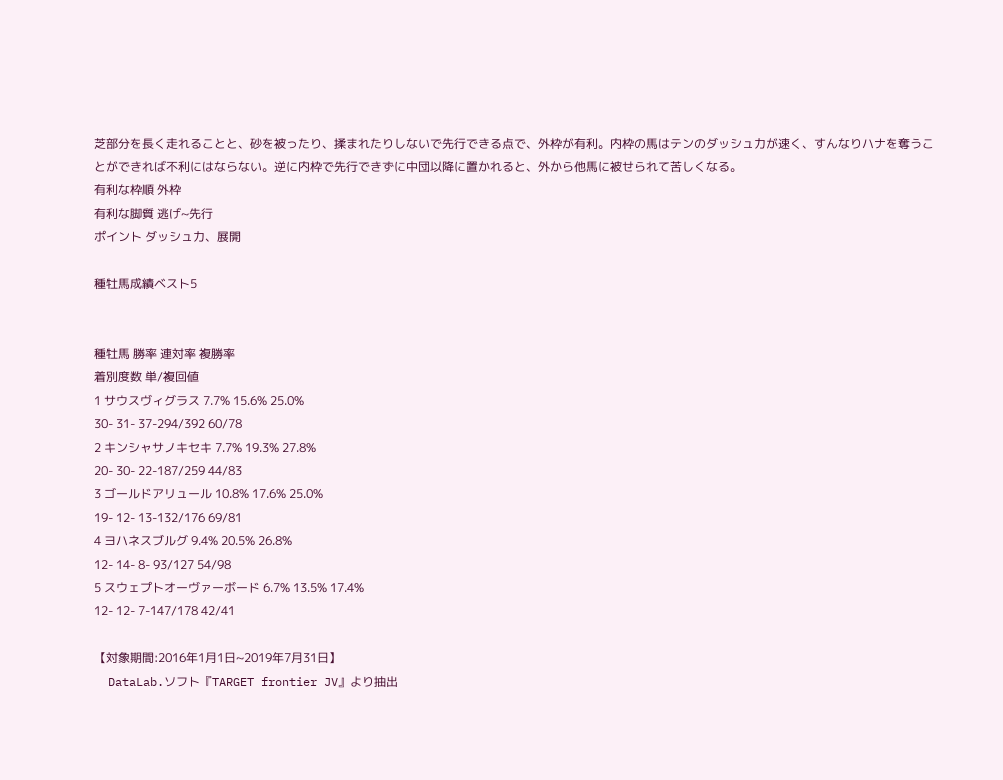芝部分を長く走れることと、砂を被ったり、揉まれたりしないで先行できる点で、外枠が有利。内枠の馬はテンのダッシュ力が速く、すんなりハナを奪うことができれば不利にはならない。逆に内枠で先行できずに中団以降に置かれると、外から他馬に被せられて苦しくなる。
有利な枠順 外枠
有利な脚質 逃げ~先行
ポイント ダッシュ力、展開

種牡馬成績ベスト5


種牡馬 勝率 連対率 複勝率
着別度数 単/複回値
1 サウスヴィグラス 7.7% 15.6% 25.0%
30- 31- 37-294/392 60/78
2 キンシャサノキセキ 7.7% 19.3% 27.8%
20- 30- 22-187/259 44/83
3 ゴールドアリュール 10.8% 17.6% 25.0%
19- 12- 13-132/176 69/81
4 ヨハネスブルグ 9.4% 20.5% 26.8%
12- 14- 8- 93/127 54/98
5 スウェプトオーヴァーボード 6.7% 13.5% 17.4%
12- 12- 7-147/178 42/41

【対象期間:2016年1月1日~2019年7月31日】
  DataLab.ソフト『TARGET frontier JV』より抽出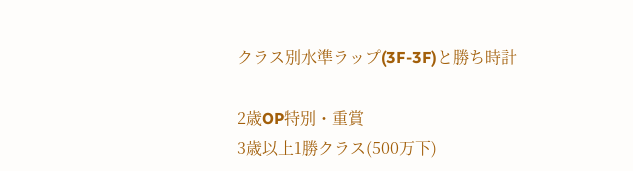クラス別水準ラップ(3F-3F)と勝ち時計

2歳OP特別・重賞
3歳以上1勝クラス(500万下)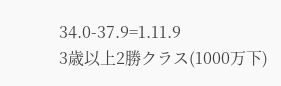34.0-37.9=1.11.9
3歳以上2勝クラス(1000万下)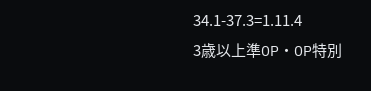34.1-37.3=1.11.4
3歳以上準OP・OP特別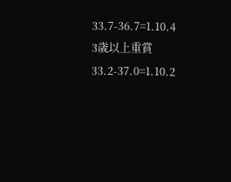33.7-36.7=1.10.4
3歳以上重賞 33.2-37.0=1.10.2